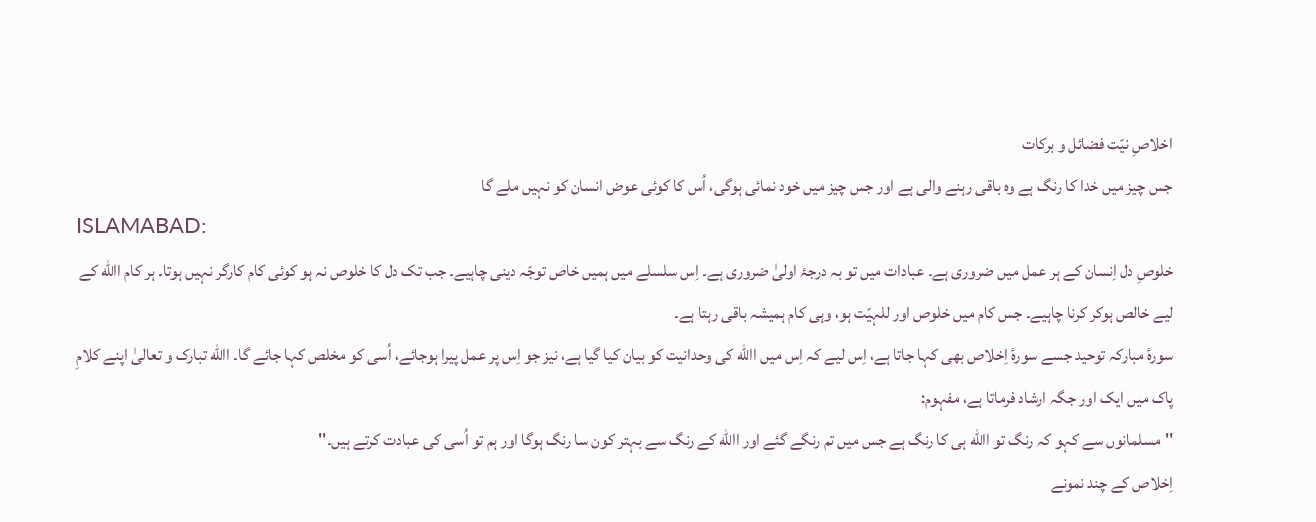اخلاصِ نیّت فضائل و برکات
جس چیز میں خدا کا رنگ ہے وہ باقی رہنے والی ہے اور جس چیز میں خود نمائی ہوگی، اُس کا کوئی عوض انسان کو نہیں ملے گا
ISLAMABAD:
خلوصِ دل اِنسان کے ہر عمل میں ضروری ہے۔ عبادات میں تو بہ درجۂ اولیٰ ضروری ہے۔ اِس سلسلے میں ہمیں خاص توجّہ دینی چاہیے۔ جب تک دل کا خلوص نہ ہو کوئی کام کارگر نہیں ہوتا۔ ہر کام االله کے لیے خالص ہوکر کرنا چاہیے۔ جس کام میں خلوص اور للہیّت ہو، وہی کام ہمیشہ باقی رہتا ہے۔
سورۂ مبارکہ توحید جسے سورۂ اِخلاص بھی کہا جاتا ہے، اِس لیے کہ اِس میں االله کی وحدانیت کو بیان کیا گیا ہے، نیز جو اِس پر عمل پیرا ہوجائے، اُسی کو مخلص کہا جائے گا۔ االله تبارک و تعالیٰ اپنے کلامِ پاک میں ایک اور جگہ ارشاد فرماتا ہے، مفہوم:
''مسلمانوں سے کہو کہ رنگ تو االله ہی کا رنگ ہے جس میں تم رنگے گئے اور االله کے رنگ سے بہتر کون سا رنگ ہوگا اور ہم تو اُسی کی عبادت کرتے ہیں۔''
اِخلاص کے چند نمونے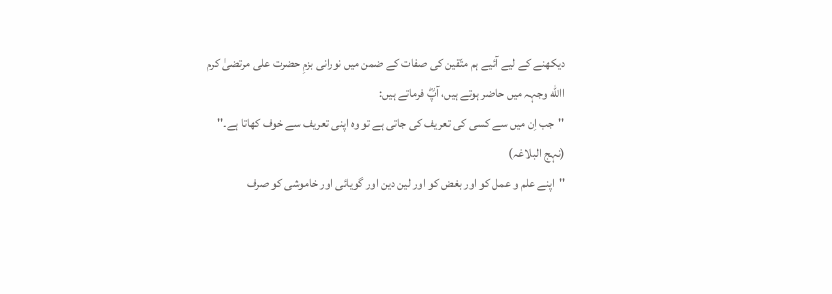دیکھنے کے لیے آئیے ہم متّقین کی صفات کے ضمن میں نورانی بزمِ حضرت علی مرتضیٰ کرم االله وجہہ میں حاضر ہوتے ہیں، آپؓ فرماتے ہیں:
''جب اِن میں سے کسی کی تعریف کی جاتی ہے تو وہ اپنی تعریف سے خوف کھاتا ہے۔''
(نہج البلاغہ)
''اپنے علم و عمل کو اور بغض کو اور لین دین اور گویائی اور خاموشی کو صرف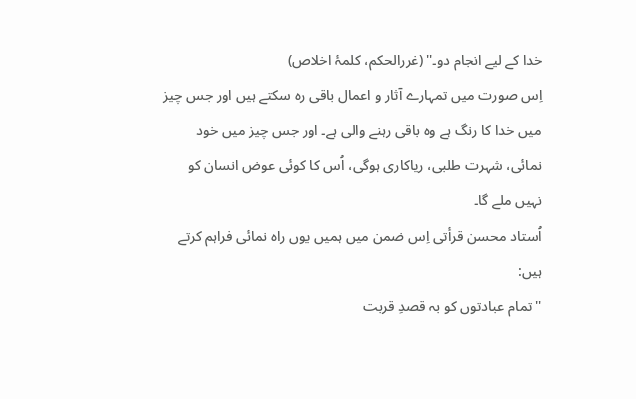خدا کے لیے انجام دو۔'' (غررالحکم، کلمۂ اخلاص)
اِس صورت میں تمہارے آثار و اعمال باقی رہ سکتے ہیں اور جس چیز میں خدا کا رنگ ہے وہ باقی رہنے والی ہے۔ اور جس چیز میں خود نمائی، شہرت طلبی، ریاکاری ہوگی، اُس کا کوئی عوض انسان کو نہیں ملے گا۔
اُستاد محسن قرأتی اِس ضمن میں ہمیں یوں راہ نمائی فراہم کرتے ہیں:
''تمام عبادتوں کو بہ قصدِ قربت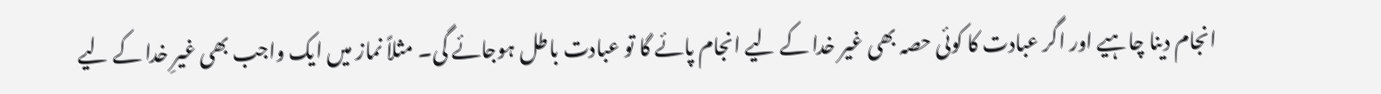انجام دینا چاہیے اور اگر عبادت کا کوئی حصہ بھی غیر خدا کے لیے انجام پائے گا تو عبادت باطل ہوجائے گی۔ مثلاً نماز میں ایک واجب بھی غیرِ خدا کے لیے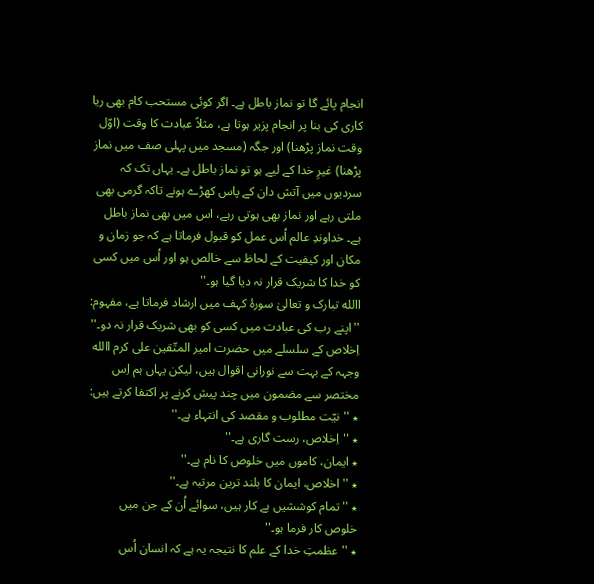انجام پائے گا تو نماز باطل ہے۔ اگر کوئی مستحب کام بھی ریا کاری کی بنا پر انجام پزیر ہوتا ہے، مثلاً عبادت کا وقت (اوّل وقت نماز پڑھنا) اور جگہ (مسجد میں پہلی صف میں نماز پڑھنا) غیرِ خدا کے لیے ہو تو نماز باطل ہے۔ یہاں تک کہ سردیوں میں آتش دان کے پاس کھڑے ہونے تاکہ گرمی بھی ملتی رہے اور نماز بھی ہوتی رہے، اس میں بھی نماز باطل ہے۔ خداوندِ عالم اُس عمل کو قبول فرماتا ہے کہ جو زمان و مکان اور کیفیت کے لحاظ سے خالص ہو اور اُس میں کسی کو خدا کا شریک قرار نہ دیا گیا ہو۔''
االله تبارک و تعالیٰ سورۂ کہف میں ارشاد فرماتا ہے، مفہوم:
''اپنے رب کی عبادت میں کسی کو بھی شریک قرار نہ دو۔''
اِخلاص کے سلسلے میں حضرت امیر المتّقین علی کرم االله وجہہ کے بہت سے نورانی اقوال ہیں، لیکن یہاں ہم اِس مختصر سے مضمون میں چند پیش کرنے پر اکتفا کرتے ہیں:
٭ ''نیّت مطلوب و مقصد کی انتہاء ہے۔''
٭ ''اِخلاص، رست گاری ہے۔''
٭ ایمان، کاموں میں خلوص کا نام ہے۔''
٭ ''اخلاص، ایمان کا بلند ترین مرتبہ ہے۔''
٭ ''تمام کوششیں بے کار ہیں، سوائے اُن کے جن میں خلوص کار فرما ہو۔''
٭ ''عظمتِ خدا کے علم کا نتیجہ یہ ہے کہ انسان اُس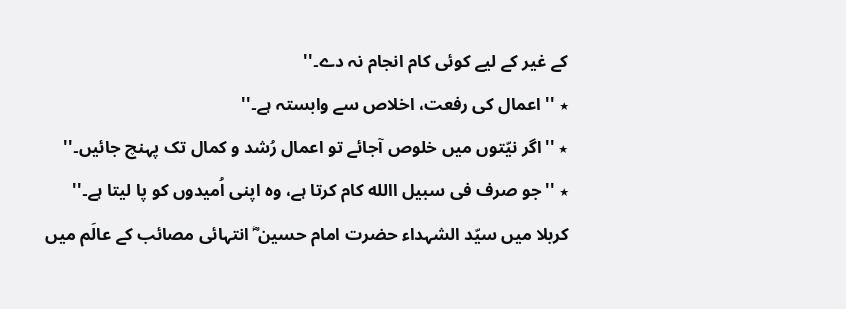کے غیر کے لیے کوئی کام انجام نہ دے۔''
٭ '' اعمال کی رفعت، اخلاص سے وابستہ ہے۔''
٭ ''اگر نیّتوں میں خلوص آجائے تو اعمال رُشد و کمال تک پہنچ جائیں۔''
٭ ''جو صرف فی سبیل االله کام کرتا ہے، وہ اپنی اُمیدوں کو پا لیتا ہے۔''
کربلا میں سیّد الشہداء حضرت امام حسین ؓ انتہائی مصائب کے عالَم میں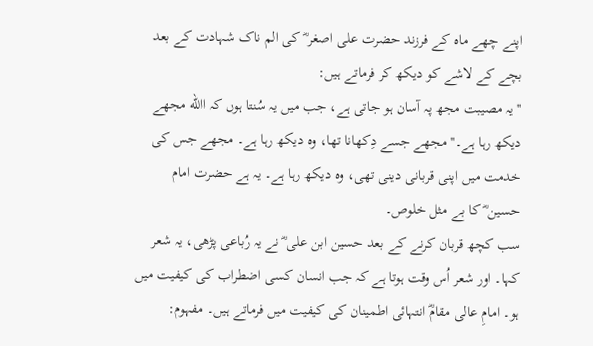اپنے چھے ماہ کے فرزند حضرت علی اصغر ؓ کی الم ناک شہادت کے بعد بچے کے لاشے کو دیکھ کر فرماتے ہیں:
''یہ مصیبت مجھ پہ آسان ہو جاتی ہے، جب میں یہ سُنتا ہوں کہ االله مجھے دیکھ رہا ہے۔'' مجھے جسے دِکھانا تھا، وہ دیکھ رہا ہے۔ مجھے جس کی خدمت میں اپنی قربانی دینی تھی، وہ دیکھ رہا ہے۔ یہ ہے حضرت امام حسین ؓ کا بے مثل خلوص۔
سب کچھ قربان کرنے کے بعد حسین ابن علی ؓ نے یہ رُباعی پڑھی، یہ شعر کہا۔ اور شعر اُس وقت ہوتا ہے کہ جب انسان کسی اضطراب کی کیفیت میں ہو۔ امامِ عالی مقامؓ انتہائی اطمینان کی کیفیت میں فرماتے ہیں۔ مفہوم: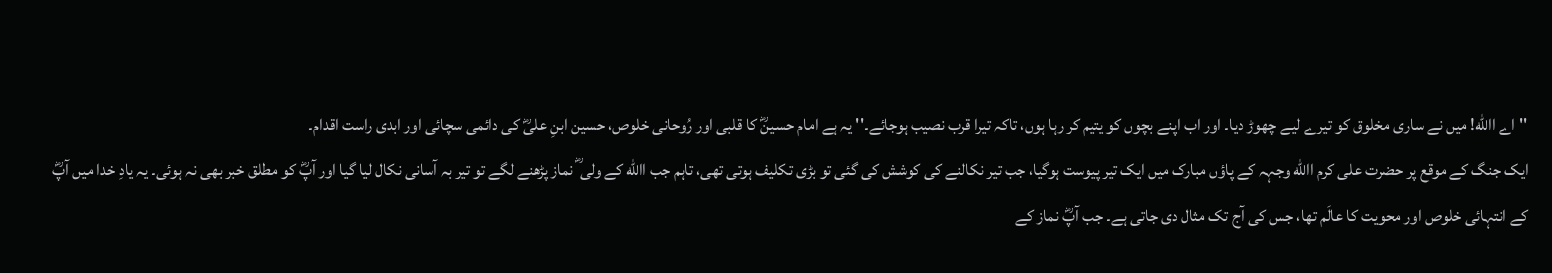''اے االله! میں نے ساری مخلوق کو تیرے لیے چھوڑ دیا۔ اور اب اپنے بچوں کو یتیم کر رہا ہوں، تاکہ تیرا قرب نصیب ہوجائے۔'' یہ ہے امام حسینؓ کا قلبی اور رُوحانی خلوص، حسین ابنِ علیؓ کی دائمی سچائی اور ابدی راست اقدام۔
ایک جنگ کے موقع پر حضرت علی کرم االله وجہہ کے پاؤں مبارک میں ایک تیر پیوست ہوگیا، جب تیر نکالنے کی کوشش کی گئی تو بڑی تکلیف ہوتی تھی، تاہم جب االله کے ولی ؓ نماز پڑھنے لگے تو تیر بہ آسانی نکال لیا گیا اور آپؓ کو مطلق خبر بھی نہ ہوئی۔ یہ یادِ خدا میں آپؓ کے انتہائی خلوص اور محویت کا عالَم تھا، جس کی آج تک مثال دی جاتی ہے۔ جب آپؓ نماز کے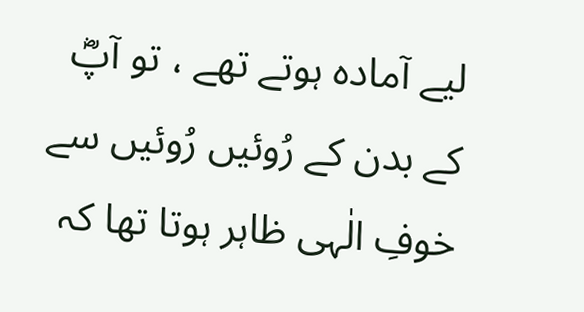لیے آمادہ ہوتے تھے ، تو آپؓ کے بدن کے رُوئیں رُوئیں سے خوفِ الٰہی ظاہر ہوتا تھا کہ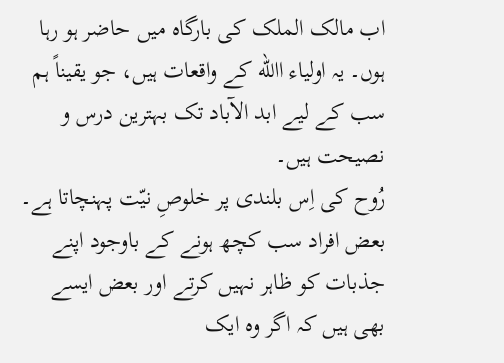اب مالک الملک کی بارگاہ میں حاضر ہو رہا ہوں۔ یہ اولیاء االله کے واقعات ہیں، جو یقیناً ہم سب کے لیے ابد الآباد تک بہترین درس و نصیحت ہیں۔
رُوح کی اِس بلندی پر خلوصِ نیّت پہنچاتا ہے۔ بعض افراد سب کچھ ہونے کے باوجود اپنے جذبات کو ظاہر نہیں کرتے اور بعض ایسے بھی ہیں کہ اگر وہ ایک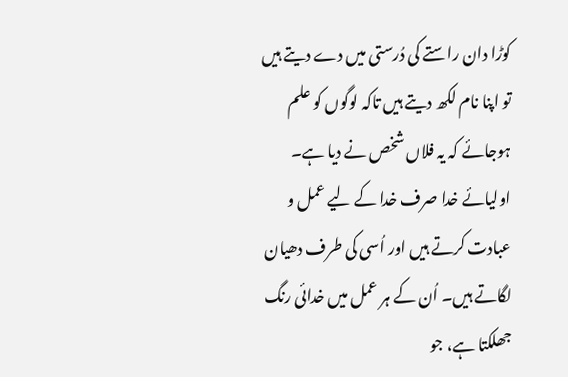کوڑا دان راستے کی دُرستی میں دے دیتے ہیں تو اپنا نام لکھ دیتے ہیں تاکہ لوگوں کو علم ہوجائے کہ یہ فلاں شخص نے دیا ہے۔
اولیائے خدا صرف خدا کے لیے عمل و عبادت کرتے ہیں اور اُسی کی طرف دھیان لگاتے ہیں۔ اُن کے ہر عمل میں خدائی رنگ جھلکتا ہے، جو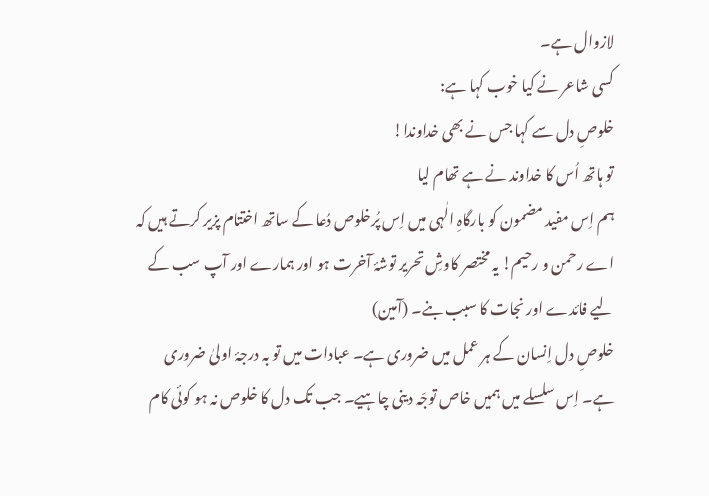لازوال ہے۔
کسی شاعر نے کیا خوب کہا ہے:
خلوصِ دل سے کہا جس نے بھی خداوندا!
تو ہاتھ اُس کا خداوند نے ہے تھام لیا
ہم اِس مفید مضمون کو بارگاہِ الٰہی میں اِس پُرخلوص دُعا کے ساتھ اختتام پزیر کرتے ہیں کہ اے رحمن و رحیم! یہ مختصر کاوشِ تحریر توشۂ آخرت ہو اور ہمارے اور آپ سب کے لیے فائدے اور نجات کا سبب بنے۔ (آمین)
خلوصِ دل اِنسان کے ہر عمل میں ضروری ہے۔ عبادات میں تو بہ درجۂ اولیٰ ضروری ہے۔ اِس سلسلے میں ہمیں خاص توجّہ دینی چاہیے۔ جب تک دل کا خلوص نہ ہو کوئی کام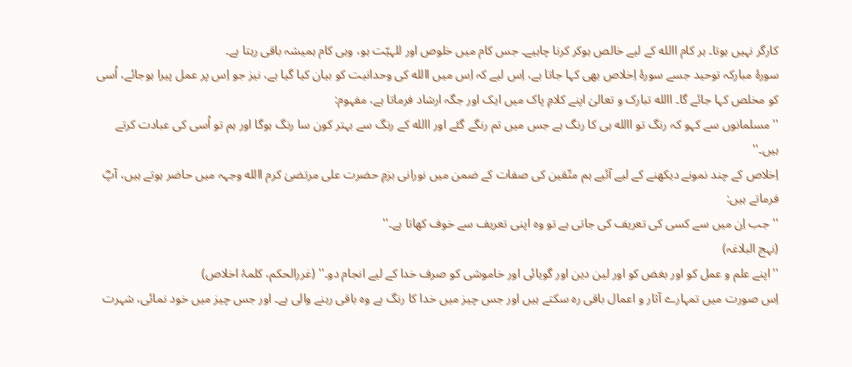کارگر نہیں ہوتا۔ ہر کام االله کے لیے خالص ہوکر کرنا چاہیے۔ جس کام میں خلوص اور للہیّت ہو، وہی کام ہمیشہ باقی رہتا ہے۔
سورۂ مبارکہ توحید جسے سورۂ اِخلاص بھی کہا جاتا ہے، اِس لیے کہ اِس میں االله کی وحدانیت کو بیان کیا گیا ہے، نیز جو اِس پر عمل پیرا ہوجائے، اُسی کو مخلص کہا جائے گا۔ االله تبارک و تعالیٰ اپنے کلامِ پاک میں ایک اور جگہ ارشاد فرماتا ہے، مفہوم:
''مسلمانوں سے کہو کہ رنگ تو االله ہی کا رنگ ہے جس میں تم رنگے گئے اور االله کے رنگ سے بہتر کون سا رنگ ہوگا اور ہم تو اُسی کی عبادت کرتے ہیں۔''
اِخلاص کے چند نمونے دیکھنے کے لیے آئیے ہم متّقین کی صفات کے ضمن میں نورانی بزمِ حضرت علی مرتضیٰ کرم االله وجہہ میں حاضر ہوتے ہیں، آپؓ فرماتے ہیں:
''جب اِن میں سے کسی کی تعریف کی جاتی ہے تو وہ اپنی تعریف سے خوف کھاتا ہے۔''
(نہج البلاغہ)
''اپنے علم و عمل کو اور بغض کو اور لین دین اور گویائی اور خاموشی کو صرف خدا کے لیے انجام دو۔'' (غررالحکم، کلمۂ اخلاص)
اِس صورت میں تمہارے آثار و اعمال باقی رہ سکتے ہیں اور جس چیز میں خدا کا رنگ ہے وہ باقی رہنے والی ہے۔ اور جس چیز میں خود نمائی، شہرت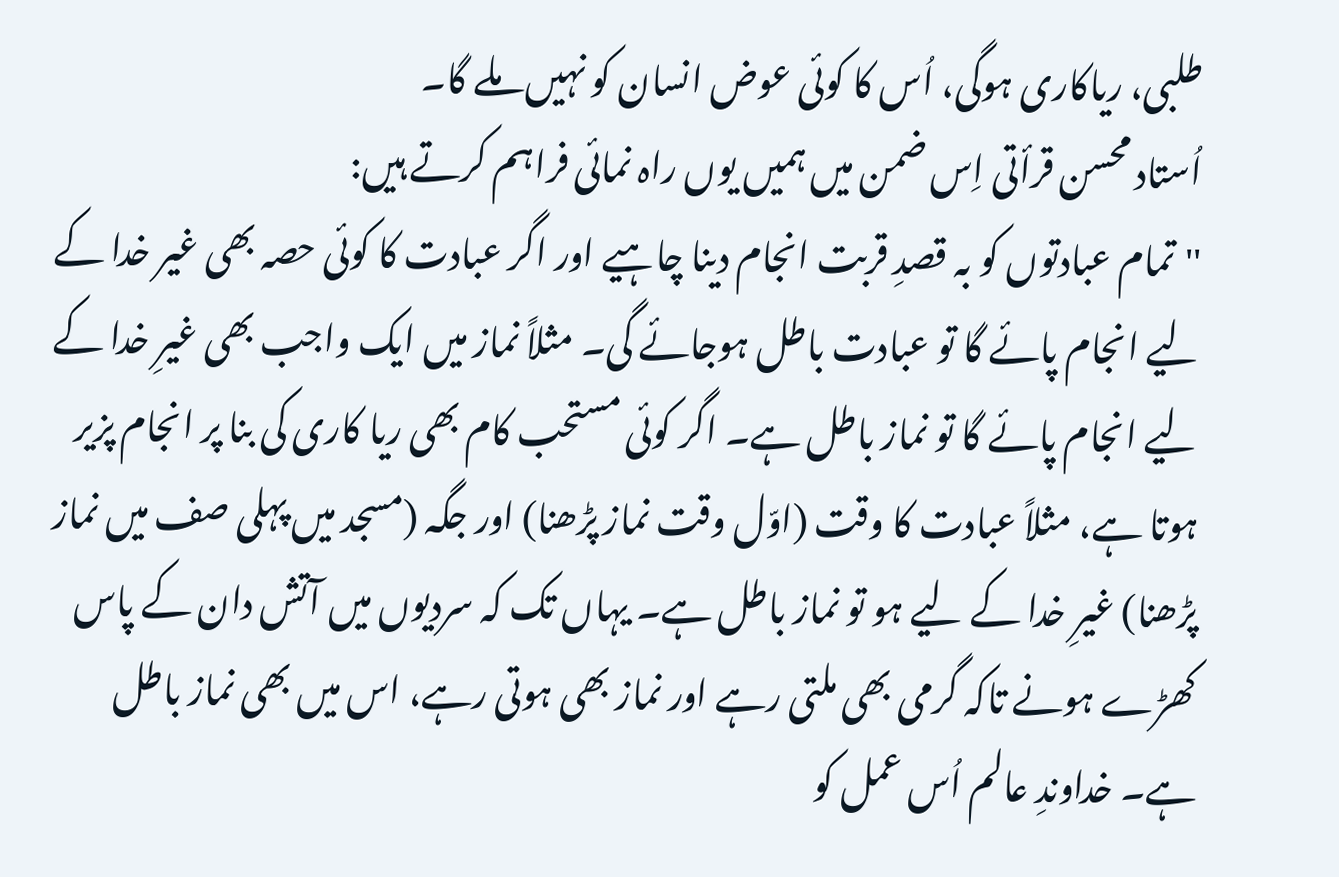طلبی، ریاکاری ہوگی، اُس کا کوئی عوض انسان کو نہیں ملے گا۔
اُستاد محسن قرأتی اِس ضمن میں ہمیں یوں راہ نمائی فراہم کرتے ہیں:
''تمام عبادتوں کو بہ قصدِ قربت انجام دینا چاہیے اور اگر عبادت کا کوئی حصہ بھی غیر خدا کے لیے انجام پائے گا تو عبادت باطل ہوجائے گی۔ مثلاً نماز میں ایک واجب بھی غیرِ خدا کے لیے انجام پائے گا تو نماز باطل ہے۔ اگر کوئی مستحب کام بھی ریا کاری کی بنا پر انجام پزیر ہوتا ہے، مثلاً عبادت کا وقت (اوّل وقت نماز پڑھنا) اور جگہ (مسجد میں پہلی صف میں نماز پڑھنا) غیرِ خدا کے لیے ہو تو نماز باطل ہے۔ یہاں تک کہ سردیوں میں آتش دان کے پاس کھڑے ہونے تاکہ گرمی بھی ملتی رہے اور نماز بھی ہوتی رہے، اس میں بھی نماز باطل ہے۔ خداوندِ عالم اُس عمل کو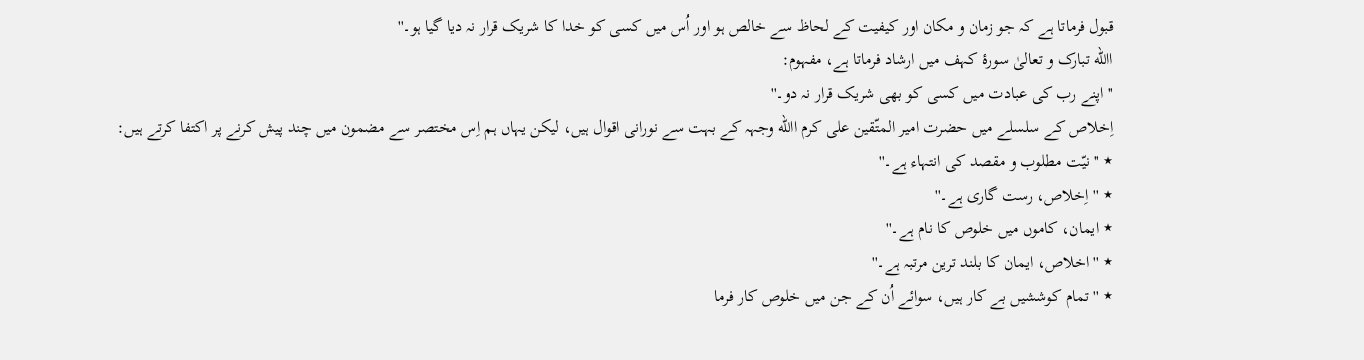قبول فرماتا ہے کہ جو زمان و مکان اور کیفیت کے لحاظ سے خالص ہو اور اُس میں کسی کو خدا کا شریک قرار نہ دیا گیا ہو۔''
االله تبارک و تعالیٰ سورۂ کہف میں ارشاد فرماتا ہے، مفہوم:
''اپنے رب کی عبادت میں کسی کو بھی شریک قرار نہ دو۔''
اِخلاص کے سلسلے میں حضرت امیر المتّقین علی کرم االله وجہہ کے بہت سے نورانی اقوال ہیں، لیکن یہاں ہم اِس مختصر سے مضمون میں چند پیش کرنے پر اکتفا کرتے ہیں:
٭ ''نیّت مطلوب و مقصد کی انتہاء ہے۔''
٭ ''اِخلاص، رست گاری ہے۔''
٭ ایمان، کاموں میں خلوص کا نام ہے۔''
٭ ''اخلاص، ایمان کا بلند ترین مرتبہ ہے۔''
٭ ''تمام کوششیں بے کار ہیں، سوائے اُن کے جن میں خلوص کار فرما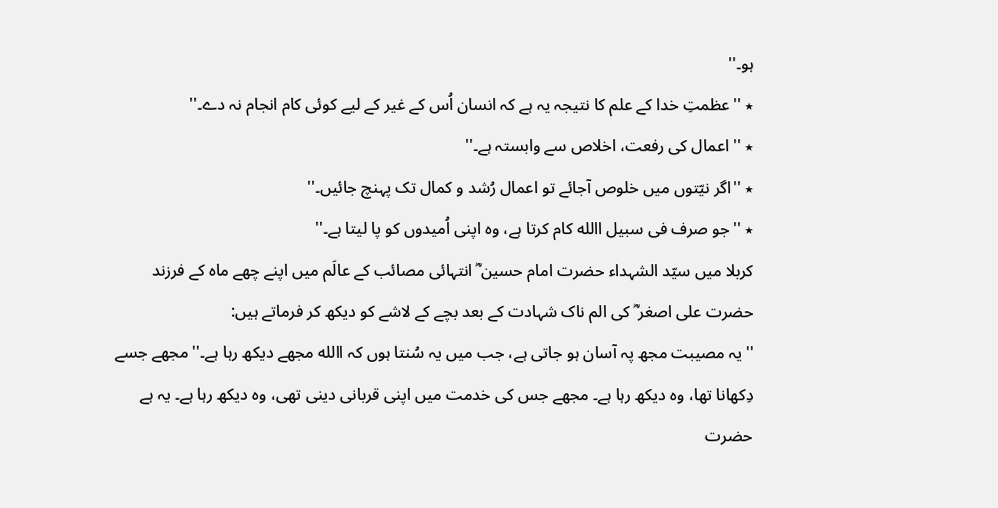ہو۔''
٭ ''عظمتِ خدا کے علم کا نتیجہ یہ ہے کہ انسان اُس کے غیر کے لیے کوئی کام انجام نہ دے۔''
٭ '' اعمال کی رفعت، اخلاص سے وابستہ ہے۔''
٭ ''اگر نیّتوں میں خلوص آجائے تو اعمال رُشد و کمال تک پہنچ جائیں۔''
٭ ''جو صرف فی سبیل االله کام کرتا ہے، وہ اپنی اُمیدوں کو پا لیتا ہے۔''
کربلا میں سیّد الشہداء حضرت امام حسین ؓ انتہائی مصائب کے عالَم میں اپنے چھے ماہ کے فرزند حضرت علی اصغر ؓ کی الم ناک شہادت کے بعد بچے کے لاشے کو دیکھ کر فرماتے ہیں:
''یہ مصیبت مجھ پہ آسان ہو جاتی ہے، جب میں یہ سُنتا ہوں کہ االله مجھے دیکھ رہا ہے۔'' مجھے جسے دِکھانا تھا، وہ دیکھ رہا ہے۔ مجھے جس کی خدمت میں اپنی قربانی دینی تھی، وہ دیکھ رہا ہے۔ یہ ہے حضرت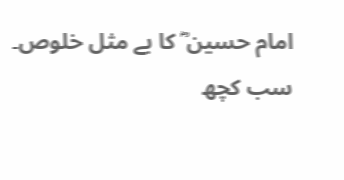امام حسین ؓ کا بے مثل خلوص۔
سب کچھ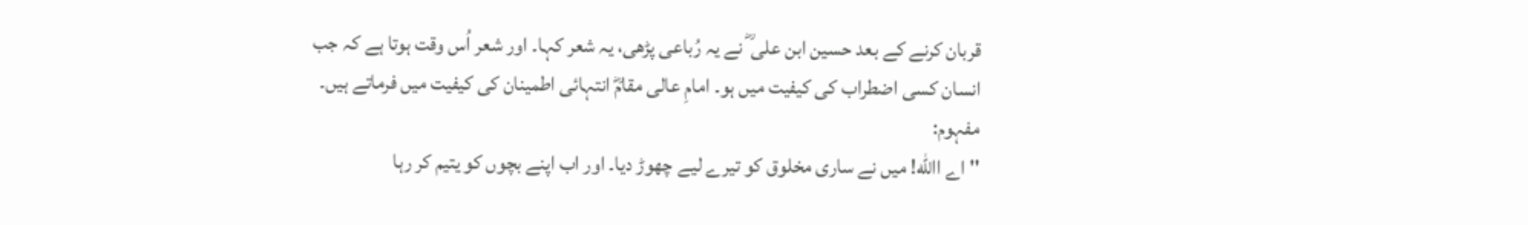قربان کرنے کے بعد حسین ابن علی ؓ نے یہ رُباعی پڑھی، یہ شعر کہا۔ اور شعر اُس وقت ہوتا ہے کہ جب انسان کسی اضطراب کی کیفیت میں ہو۔ امامِ عالی مقامؓ انتہائی اطمینان کی کیفیت میں فرماتے ہیں۔ مفہوم:
''اے االله! میں نے ساری مخلوق کو تیرے لیے چھوڑ دیا۔ اور اب اپنے بچوں کو یتیم کر رہا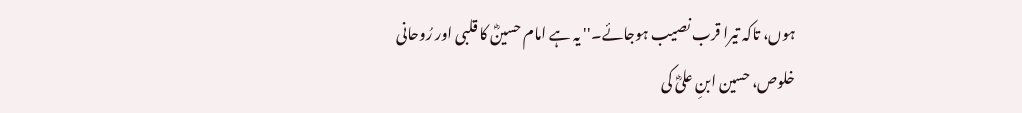ہوں، تاکہ تیرا قرب نصیب ہوجائے۔'' یہ ہے امام حسینؓ کا قلبی اور رُوحانی خلوص، حسین ابنِ علیؓ کی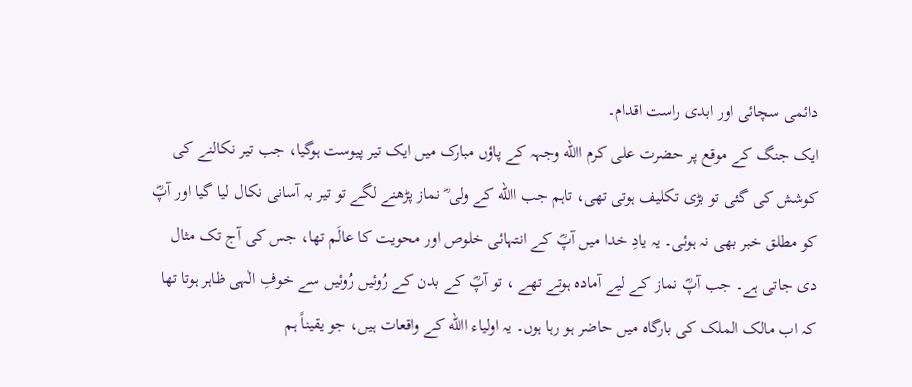دائمی سچائی اور ابدی راست اقدام۔
ایک جنگ کے موقع پر حضرت علی کرم االله وجہہ کے پاؤں مبارک میں ایک تیر پیوست ہوگیا، جب تیر نکالنے کی کوشش کی گئی تو بڑی تکلیف ہوتی تھی، تاہم جب االله کے ولی ؓ نماز پڑھنے لگے تو تیر بہ آسانی نکال لیا گیا اور آپؓ کو مطلق خبر بھی نہ ہوئی۔ یہ یادِ خدا میں آپؓ کے انتہائی خلوص اور محویت کا عالَم تھا، جس کی آج تک مثال دی جاتی ہے۔ جب آپؓ نماز کے لیے آمادہ ہوتے تھے ، تو آپؓ کے بدن کے رُوئیں رُوئیں سے خوفِ الٰہی ظاہر ہوتا تھا کہ اب مالک الملک کی بارگاہ میں حاضر ہو رہا ہوں۔ یہ اولیاء االله کے واقعات ہیں، جو یقیناً ہم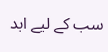سب کے لیے ابد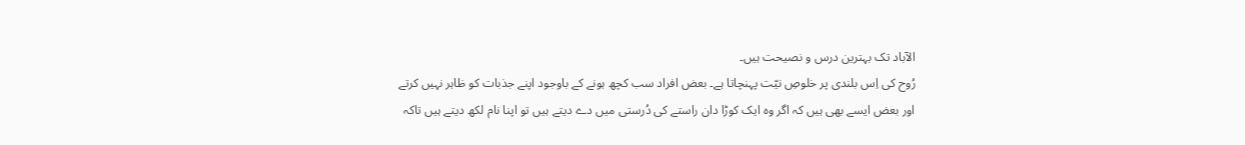الآباد تک بہترین درس و نصیحت ہیں۔
رُوح کی اِس بلندی پر خلوصِ نیّت پہنچاتا ہے۔ بعض افراد سب کچھ ہونے کے باوجود اپنے جذبات کو ظاہر نہیں کرتے اور بعض ایسے بھی ہیں کہ اگر وہ ایک کوڑا دان راستے کی دُرستی میں دے دیتے ہیں تو اپنا نام لکھ دیتے ہیں تاکہ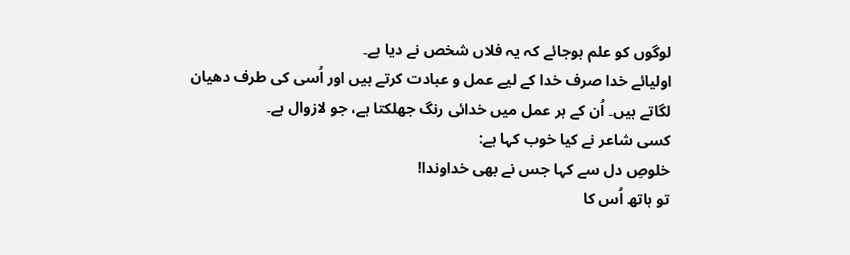لوگوں کو علم ہوجائے کہ یہ فلاں شخص نے دیا ہے۔
اولیائے خدا صرف خدا کے لیے عمل و عبادت کرتے ہیں اور اُسی کی طرف دھیان لگاتے ہیں۔ اُن کے ہر عمل میں خدائی رنگ جھلکتا ہے، جو لازوال ہے۔
کسی شاعر نے کیا خوب کہا ہے:
خلوصِ دل سے کہا جس نے بھی خداوندا!
تو ہاتھ اُس کا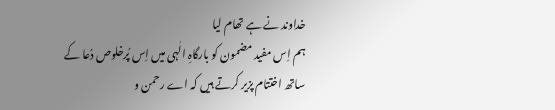خداوند نے ہے تھام لیا
ہم اِس مفید مضمون کو بارگاہِ الٰہی میں اِس پُرخلوص دُعا کے ساتھ اختتام پزیر کرتے ہیں کہ اے رحمن و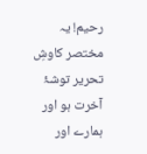رحیم! یہ مختصر کاوشِ تحریر توشۂ آخرت ہو اور ہمارے اور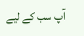آپ سب کے لیے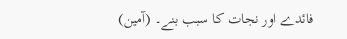فائدے اور نجات کا سبب بنے۔ (آمین)